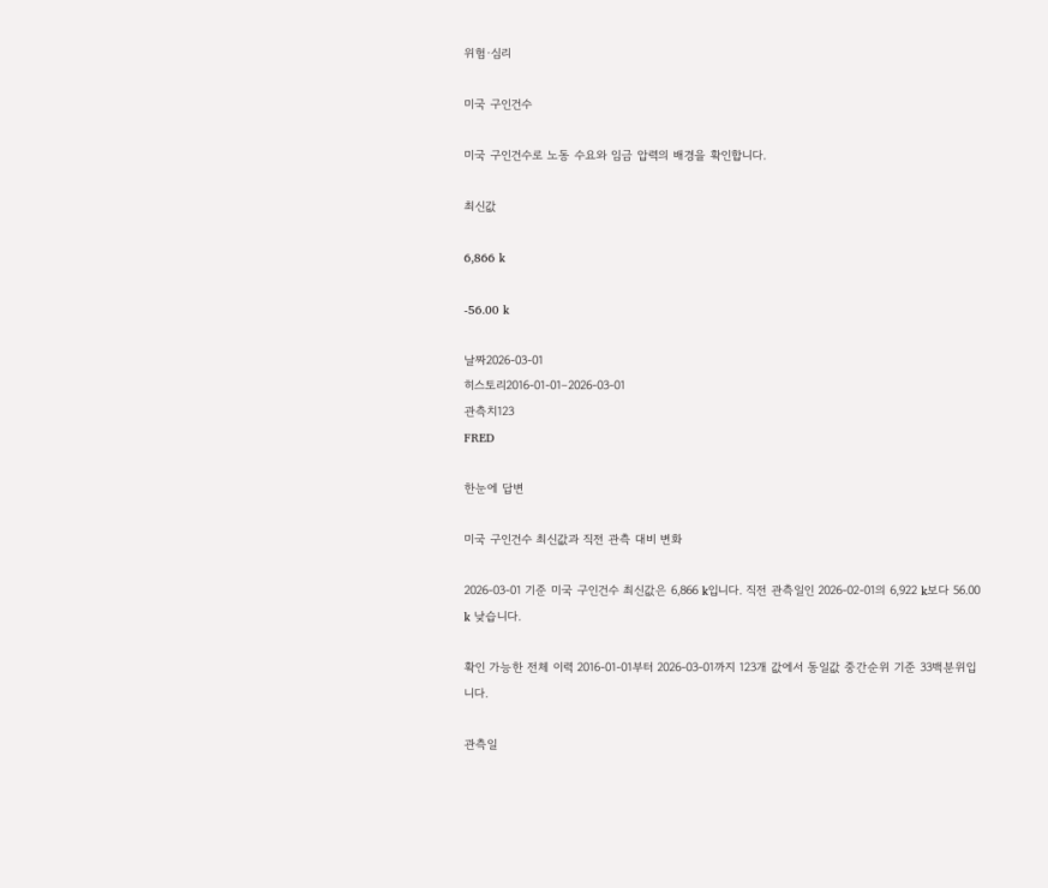위험·심리

미국 구인건수

미국 구인건수로 노동 수요와 임금 압력의 배경을 확인합니다.

최신값

6,866 k

-56.00 k

날짜2026-03-01
히스토리2016-01-01–2026-03-01
관측치123
FRED

한눈에 답변

미국 구인건수 최신값과 직전 관측 대비 변화

2026-03-01 기준 미국 구인건수 최신값은 6,866 k입니다. 직전 관측일인 2026-02-01의 6,922 k보다 56.00 k 낮습니다.

확인 가능한 전체 이력 2016-01-01부터 2026-03-01까지 123개 값에서 동일값 중간순위 기준 33백분위입니다.

관측일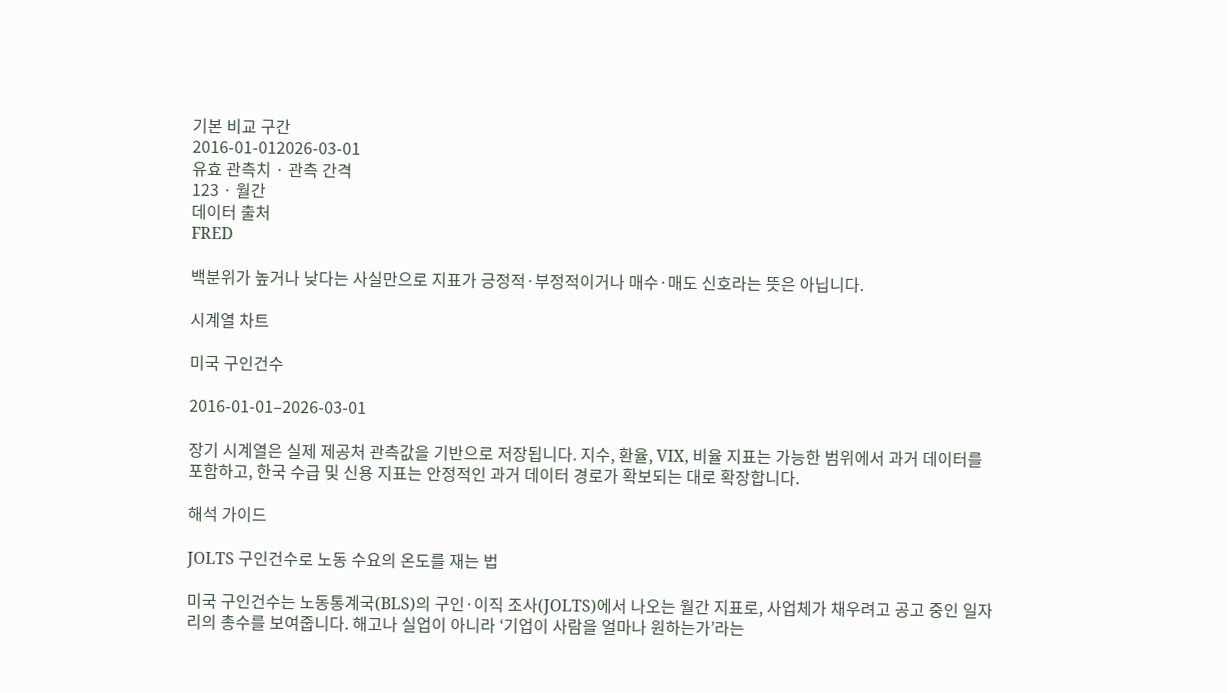기본 비교 구간
2016-01-012026-03-01
유효 관측치 · 관측 간격
123 · 월간
데이터 출처
FRED

백분위가 높거나 낮다는 사실만으로 지표가 긍정적·부정적이거나 매수·매도 신호라는 뜻은 아닙니다.

시계열 차트

미국 구인건수

2016-01-01–2026-03-01

장기 시계열은 실제 제공처 관측값을 기반으로 저장됩니다. 지수, 환율, VIX, 비율 지표는 가능한 범위에서 과거 데이터를 포함하고, 한국 수급 및 신용 지표는 안정적인 과거 데이터 경로가 확보되는 대로 확장합니다.

해석 가이드

JOLTS 구인건수로 노동 수요의 온도를 재는 법

미국 구인건수는 노동통계국(BLS)의 구인·이직 조사(JOLTS)에서 나오는 월간 지표로, 사업체가 채우려고 공고 중인 일자리의 총수를 보여줍니다. 해고나 실업이 아니라 ‘기업이 사람을 얼마나 원하는가’라는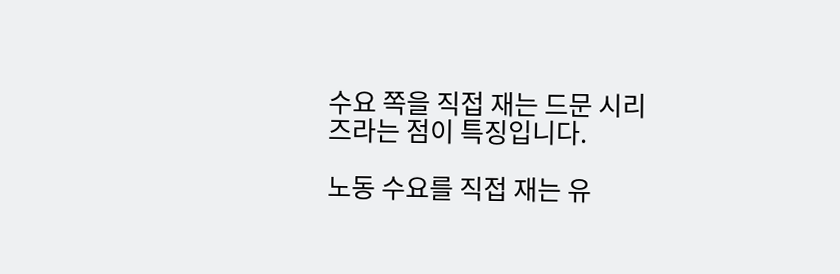수요 쪽을 직접 재는 드문 시리즈라는 점이 특징입니다.

노동 수요를 직접 재는 유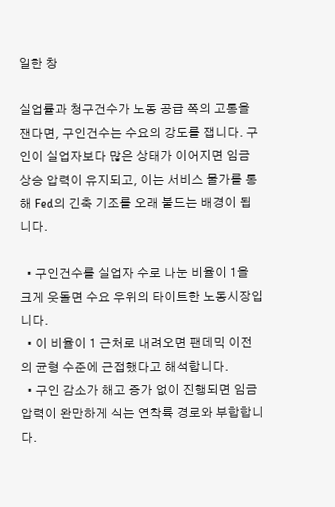일한 창

실업률과 청구건수가 노동 공급 쪽의 고통을 잰다면, 구인건수는 수요의 강도를 잽니다. 구인이 실업자보다 많은 상태가 이어지면 임금 상승 압력이 유지되고, 이는 서비스 물가를 통해 Fed의 긴축 기조를 오래 붙드는 배경이 됩니다.

  • 구인건수를 실업자 수로 나눈 비율이 1을 크게 웃돌면 수요 우위의 타이트한 노동시장입니다.
  • 이 비율이 1 근처로 내려오면 팬데믹 이전의 균형 수준에 근접했다고 해석합니다.
  • 구인 감소가 해고 증가 없이 진행되면 임금 압력이 완만하게 식는 연착륙 경로와 부합합니다.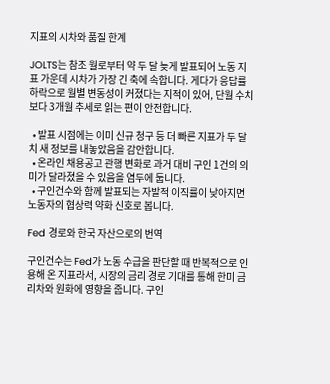지표의 시차와 품질 한계

JOLTS는 참조 월로부터 약 두 달 늦게 발표되어 노동 지표 가운데 시차가 가장 긴 축에 속합니다. 게다가 응답률 하락으로 월별 변동성이 커졌다는 지적이 있어, 단월 수치보다 3개월 추세로 읽는 편이 안전합니다.

  • 발표 시점에는 이미 신규 청구 등 더 빠른 지표가 두 달치 새 정보를 내놓았음을 감안합니다.
  • 온라인 채용공고 관행 변화로 과거 대비 구인 1건의 의미가 달라졌을 수 있음을 염두에 둡니다.
  • 구인건수와 함께 발표되는 자발적 이직률이 낮아지면 노동자의 협상력 약화 신호로 봅니다.

Fed 경로와 한국 자산으로의 번역

구인건수는 Fed가 노동 수급을 판단할 때 반복적으로 인용해 온 지표라서, 시장의 금리 경로 기대를 통해 한미 금리차와 원화에 영향을 줍니다. 구인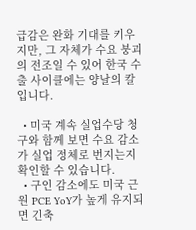급감은 완화 기대를 키우지만, 그 자체가 수요 붕괴의 전조일 수 있어 한국 수출 사이클에는 양날의 칼입니다.

  • 미국 계속 실업수당 청구와 함께 보면 수요 감소가 실업 정체로 번지는지 확인할 수 있습니다.
  • 구인 감소에도 미국 근원 PCE YoY가 높게 유지되면 긴축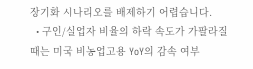장기화 시나리오를 배제하기 어렵습니다.
  • 구인/실업자 비율의 하락 속도가 가팔라질 때는 미국 비농업고용 YoY의 감속 여부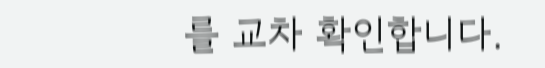를 교차 확인합니다.